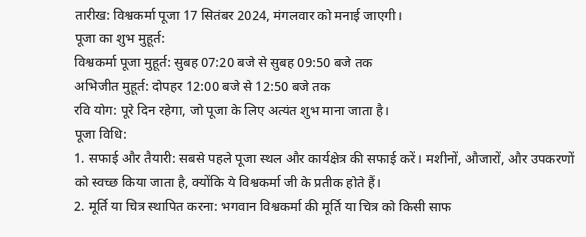तारीख: विश्वकर्मा पूजा 17 सितंबर 2024, मंगलवार को मनाई जाएगी।
पूजा का शुभ मुहूर्त:
विश्वकर्मा पूजा मुहूर्त: सुबह 07:20 बजे से सुबह 09:50 बजे तक
अभिजीत मुहूर्त: दोपहर 12:00 बजे से 12:50 बजे तक
रवि योग: पूरे दिन रहेगा, जो पूजा के लिए अत्यंत शुभ माना जाता है।
पूजा विधि:
1. सफाई और तैयारी: सबसे पहले पूजा स्थल और कार्यक्षेत्र की सफाई करें। मशीनों, औजारों, और उपकरणों को स्वच्छ किया जाता है, क्योंकि ये विश्वकर्मा जी के प्रतीक होते हैं।
2. मूर्ति या चित्र स्थापित करना: भगवान विश्वकर्मा की मूर्ति या चित्र को किसी साफ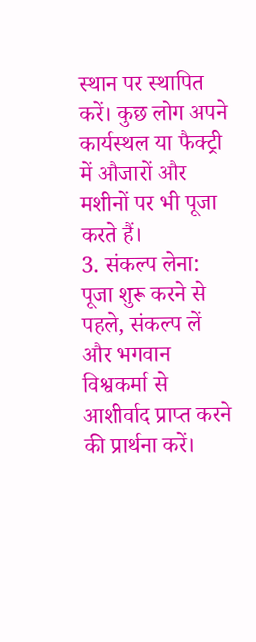स्थान पर स्थापित करें। कुछ लोग अपने कार्यस्थल या फैक्ट्री में औजारों और मशीनों पर भी पूजा करते हैं।
3. संकल्प लेना: पूजा शुरू करने से पहले, संकल्प लें और भगवान विश्वकर्मा से आशीर्वाद प्राप्त करने की प्रार्थना करें।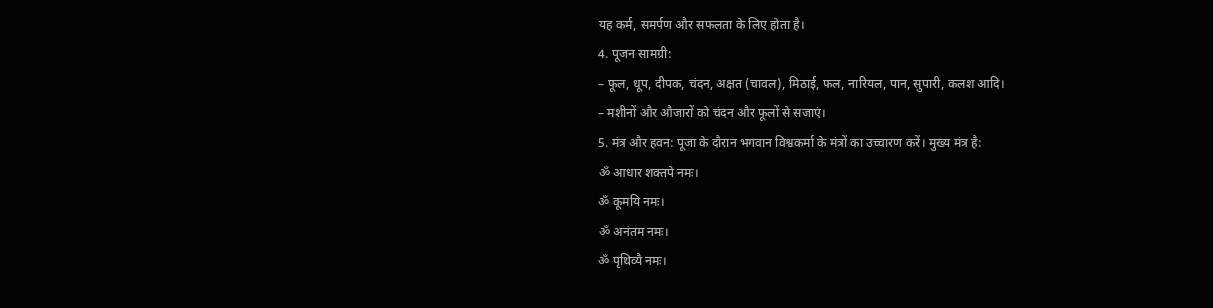यह कर्म, समर्पण और सफलता के लिए होता है।
4. पूजन सामग्री:
– फूल, धूप, दीपक, चंदन, अक्षत (चावल), मिठाई, फल, नारियल, पान, सुपारी, कलश आदि।
– मशीनों और औजारों को चंदन और फूलों से सजाएं।
5. मंत्र और हवन: पूजा के दौरान भगवान विश्वकर्मा के मंत्रों का उच्चारण करें। मुख्य मंत्र है:
ॐ आधार शक्तपे नमः।
ॐ कूमयि नमः।
ॐ अनंतम नमः।
ॐ पृथिव्यै नमः।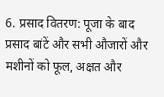6. प्रसाद वितरण: पूजा के बाद प्रसाद बांटें और सभी औजारों और मशीनों को फूल, अक्षत और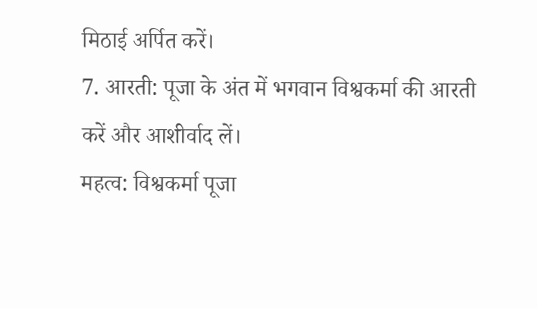मिठाई अर्पित करें।
7. आरती: पूजा के अंत में भगवान विश्वकर्मा की आरती करें और आशीर्वाद लें।
महत्व: विश्वकर्मा पूजा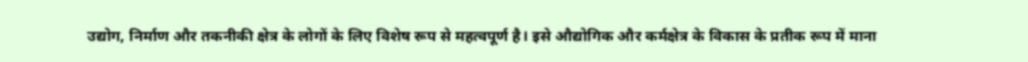उद्योग, निर्माण और तकनीकी क्षेत्र के लोगों के लिए विशेष रूप से महत्वपूर्ण है। इसे औद्योगिक और कर्मक्षेत्र के विकास के प्रतीक रूप में माना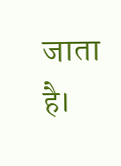जाता है।